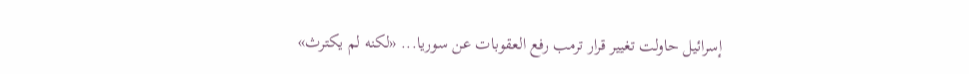إسرائيل حاولت تغيير قرار ترمب رفع العقوبات عن سوريا... «لكنه لم يكترث»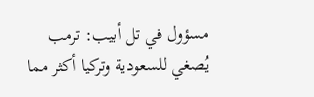مسؤول في تل أبيب: ترمب يُصغي للسعودية وتركيا أكثر مما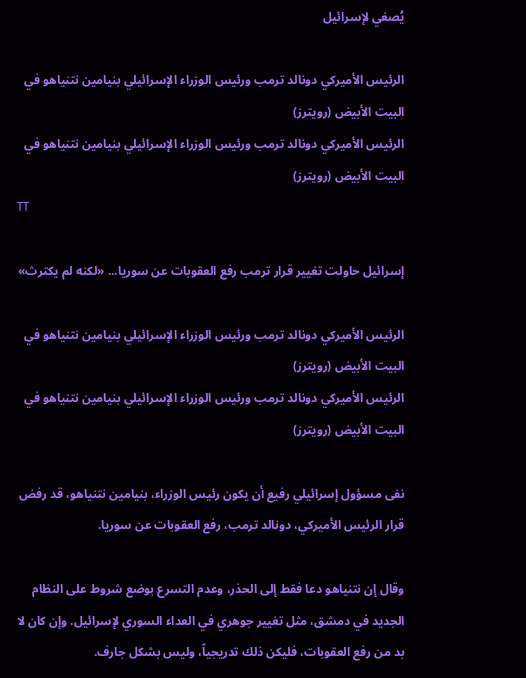يُصغي لإسرائيل

الرئيس الأميركي دونالد ترمب ورئيس الوزراء الإسرائيلي بنيامين نتنياهو في البيت الأبيض (رويترز)
الرئيس الأميركي دونالد ترمب ورئيس الوزراء الإسرائيلي بنيامين نتنياهو في البيت الأبيض (رويترز)
TT

إسرائيل حاولت تغيير قرار ترمب رفع العقوبات عن سوريا... «لكنه لم يكترث»

الرئيس الأميركي دونالد ترمب ورئيس الوزراء الإسرائيلي بنيامين نتنياهو في البيت الأبيض (رويترز)
الرئيس الأميركي دونالد ترمب ورئيس الوزراء الإسرائيلي بنيامين نتنياهو في البيت الأبيض (رويترز)

نفى مسؤول إسرائيلي رفيع أن يكون رئيس الوزراء، بنيامين نتنياهو، قد رفض قرار الرئيس الأميركي، دونالد ترمب، رفع العقوبات عن سوريا.

وقال إن نتنياهو دعا فقط إلى الحذر، وعدم التسرع بوضع شروط على النظام الجديد في دمشق، مثل تغيير جوهري في العداء السوري لإسرائيل. وإن كان لا بد من رفع العقوبات، فليكن ذلك تدريجياً، وليس بشكل جارف.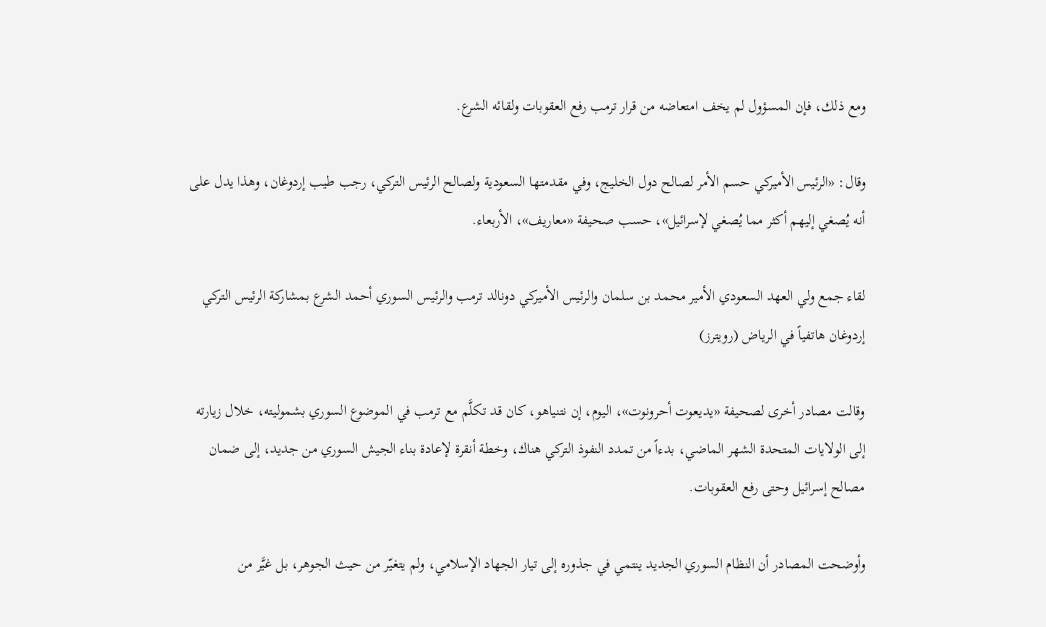ومع ذلك، فإن المسؤول لم يخف امتعاضه من قرار ترمب رفع العقوبات ولقائه الشرع.

وقال: «الرئيس الأميركي حسم الأمر لصالح دول الخليج، وفي مقدمتها السعودية ولصالح الرئيس التركي، رجب طيب إردوغان، وهذا يدل على أنه يُصغي إليهم أكثر مما يُصغي لإسرائيل»، حسب صحيفة «معاريف»، الأربعاء.

لقاء جمع ولي العهد السعودي الأمير محمد بن سلمان والرئيس الأميركي دونالد ترمب والرئيس السوري أحمد الشرع بمشاركة الرئيس التركي إردوغان هاتفياً في الرياض (رويترز)

وقالت مصادر أخرى لصحيفة «يديعوت أحرونوت»، اليوم، إن نتنياهو، كان قد تكلَّم مع ترمب في الموضوع السوري بشموليته، خلال زيارته إلى الولايات المتحدة الشهر الماضي، بدءاً من تمدد النفوذ التركي هناك، وخطة أنقرة لإعادة بناء الجيش السوري من جديد، إلى ضمان مصالح إسرائيل وحتى رفع العقوبات.

وأوضحت المصادر أن النظام السوري الجديد ينتمي في جذوره إلى تيار الجهاد الإسلامي، ولم يتغيّر من حيث الجوهر، بل غيَّر من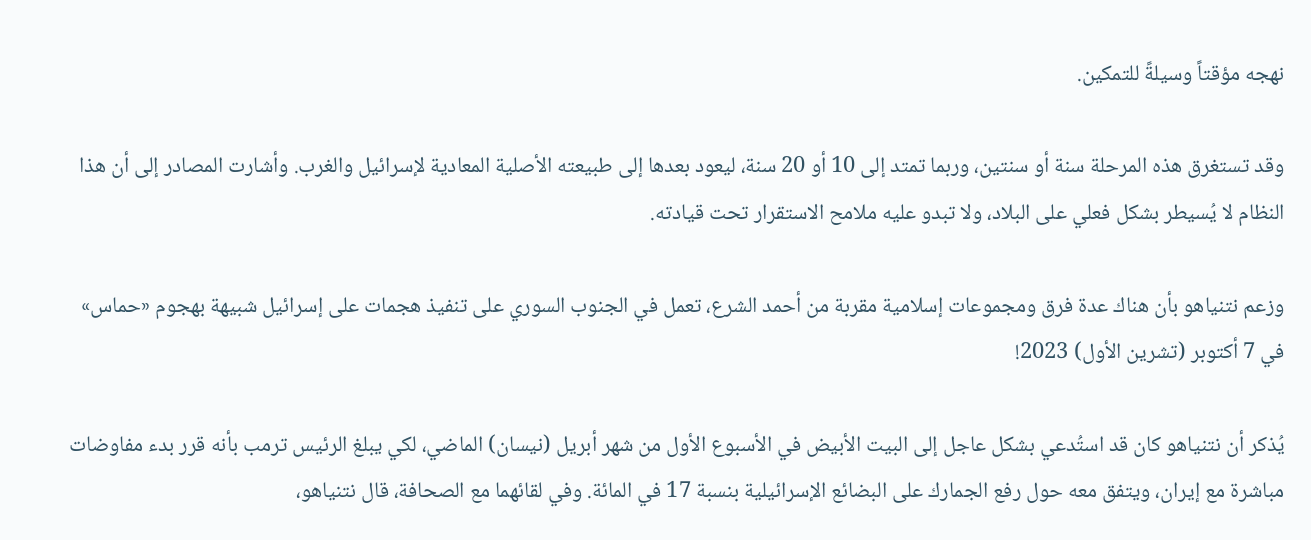نهجه مؤقتاً وسيلةً للتمكين.

وقد تستغرق هذه المرحلة سنة أو سنتين، وربما تمتد إلى 10 أو 20 سنة، ليعود بعدها إلى طبيعته الأصلية المعادية لإسرائيل والغرب. وأشارت المصادر إلى أن هذا النظام لا يُسيطر بشكل فعلي على البلاد، ولا تبدو عليه ملامح الاستقرار تحت قيادته.

وزعم نتنياهو بأن هناك عدة فرق ومجموعات إسلامية مقربة من أحمد الشرع، تعمل في الجنوب السوري على تنفيذ هجمات على إسرائيل شبيهة بهجوم «حماس» في 7 أكتوبر (تشرين الأول) 2023!

يُذكر أن نتنياهو كان قد استُدعي بشكل عاجل إلى البيت الأبيض في الأسبوع الأول من شهر أبريل (نيسان) الماضي، لكي يبلغ الرئيس ترمب بأنه قرر بدء مفاوضات مباشرة مع إيران، ويتفق معه حول رفع الجمارك على البضائع الإسرائيلية بنسبة 17 في المائة. وفي لقائهما مع الصحافة، قال نتنياهو،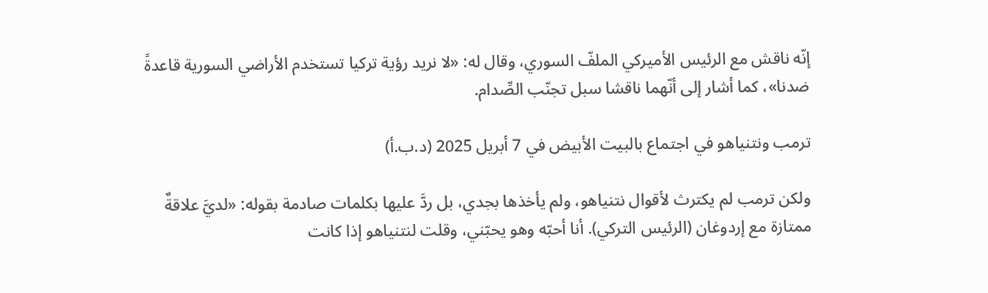إنّه ناقش مع الرئيس الأميركي الملفّ السوري، وقال له: «لا نريد رؤية تركيا تستخدم الأراضي السورية قاعدةً ضدنا»، كما أشار إلى أنّهما ناقشا سبل تجنّب الصِّدام.

ترمب ونتنياهو في اجتماع بالبيت الأبيض في 7 أبريل 2025 (د.ب.أ)

ولكن ترمب لم يكترث لأقوال نتنياهو، ولم يأخذها بجدي، بل ردَّ عليها بكلمات صادمة بقوله: «لديَّ علاقةٌ ممتازة مع إردوغان (الرئيس التركي). أنا أحبّه وهو يحبّني، وقلت لنتنياهو إذا كانت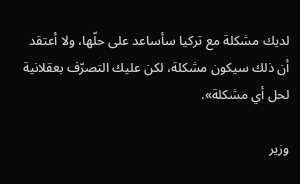لديك مشكلة مع تركيا سأساعد على حلّها، ولا أعتقد أن ذلك سيكون مشكلة، لكن عليك التصرّف بعقلانية لحل أي مشكلة».

وزير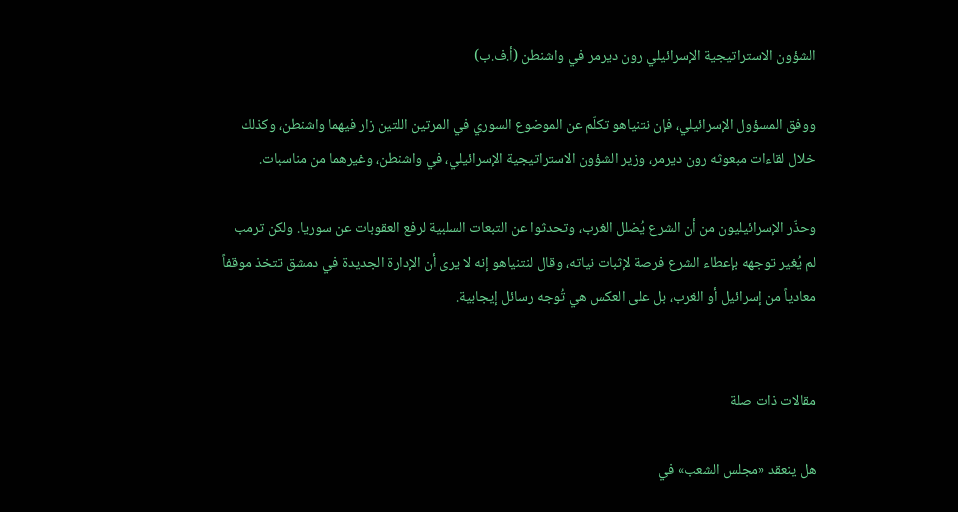الشؤون الاستراتيجية الإسرائيلي رون ديرمر في واشنطن (أ.ف.ب)

ووفق المسؤول الإسرائيلي، فإن نتنياهو تكلّم عن الموضوع السوري في المرتين اللتين زار فيهما واشنطن، وكذلك خلال لقاءات مبعوثه رون ديرمر، وزير الشؤون الاستراتيجية الإسرائيلي، في واشنطن، وغيرهما من مناسبات.

وحذّر الإسرائيليون من أن الشرع يُضلل الغرب، وتحدثوا عن التبعات السلبية لرفع العقوبات عن سوريا. ولكن ترمب لم يُغير توجهه بإعطاء الشرع فرصة لإثبات نياته، وقال لنتنياهو إنه لا يرى أن الإدارة الجديدة في دمشق تتخذ موقفاً معادياً من إسرائيل أو الغرب، بل على العكس هي تُوجه رسائل إيجابية.


مقالات ذات صلة

هل ينعقد «مجلس الشعب» في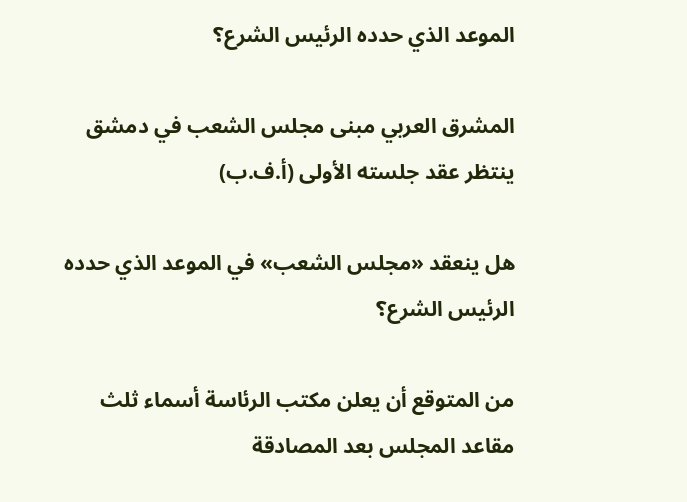الموعد الذي حدده الرئيس الشرع؟

المشرق العربي مبنى مجلس الشعب في دمشق ينتظر عقد جلسته الأولى (أ.ف.ب)

هل ينعقد «مجلس الشعب» في الموعد الذي حدده الرئيس الشرع؟

من المتوقع أن يعلن مكتب الرئاسة أسماء ثلث مقاعد المجلس بعد المصادقة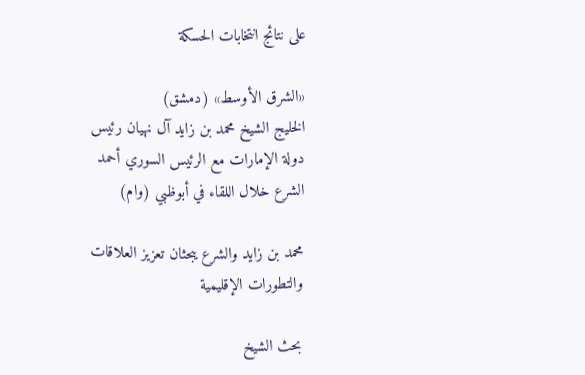على نتائج انتخابات الحسكة

«الشرق الأوسط» (دمشق)
الخليج الشيخ محمد بن زايد آل نهيان رئيس دولة الإمارات مع الرئيس السوري أحمد الشرع خلال اللقاء في أبوظبي (وام)

محمد بن زايد والشرع يبحثان تعزيز العلاقات والتطورات الإقليمية

بحث الشيخ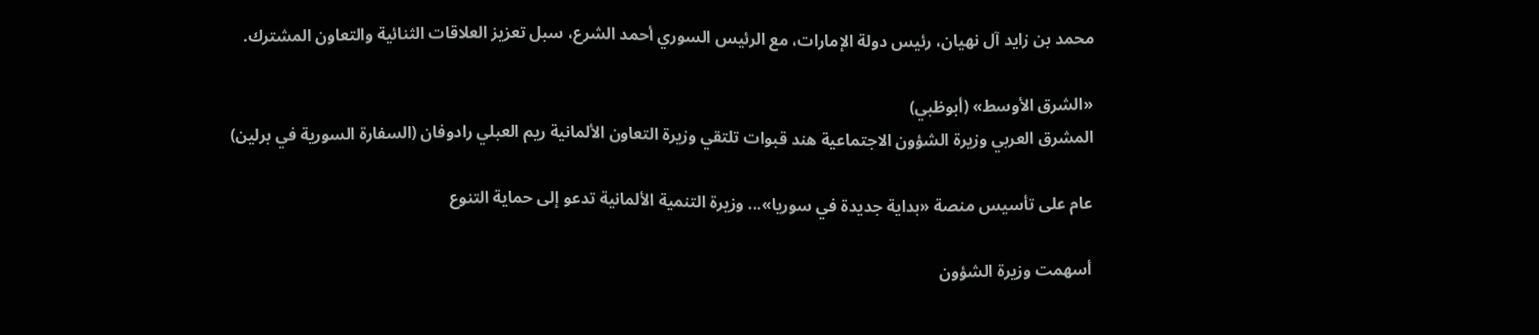محمد بن زايد آل نهيان، رئيس دولة الإمارات، مع الرئيس السوري أحمد الشرع، سبل تعزيز العلاقات الثنائية والتعاون المشترك.

«الشرق الأوسط» (أبوظبي)
المشرق العربي وزيرة الشؤون الاجتماعية هند قبوات تلتقي وزيرة التعاون الألمانية ريم العبلي رادوفان (السفارة السورية في برلين)

عام على تأسيس منصة «بداية جديدة في سوريا»... وزيرة التنمية الألمانية تدعو إلى حماية التنوع

أسهمت وزيرة الشؤون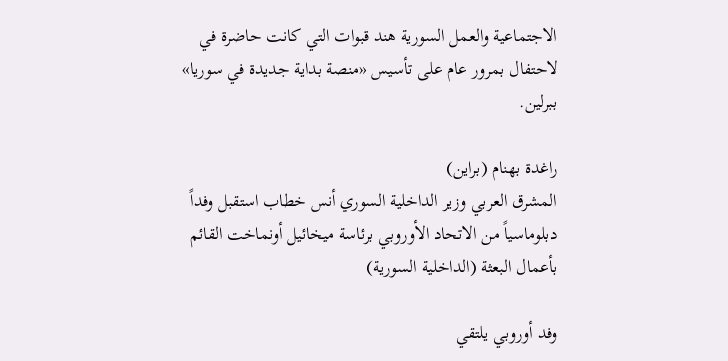الاجتماعية والعمل السورية هند قبوات التي كانت حاضرة في لاحتفال بمرور عام على تأسيس «منصة بداية جديدة في سوريا» ببرلين.

راغدة بهنام (براين)
المشرق العربي وزير الداخلية السوري أنس خطاب استقبل وفداً دبلوماسياً من الاتحاد الأوروبي برئاسة ميخائيل أونماخت القائم بأعمال البعثة (الداخلية السورية)

وفد أوروبي يلتقي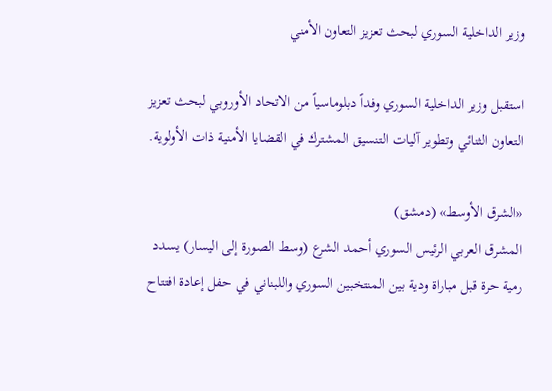وزير الداخلية السوري لبحث تعزيز التعاون الأمني

استقبل وزير الداخلية السوري وفداً دبلوماسياً من الاتحاد الأوروبي لبحث تعزيز التعاون الثنائي وتطوير آليات التنسيق المشترك في القضايا الأمنية ذات الأولوية.

«الشرق الأوسط» (دمشق)
المشرق العربي الرئيس السوري أحمد الشرع (وسط الصورة إلى اليسار) يسدد رمية حرة قبل مباراة ودية بين المنتخبين السوري واللبناني في حفل إعادة افتتاح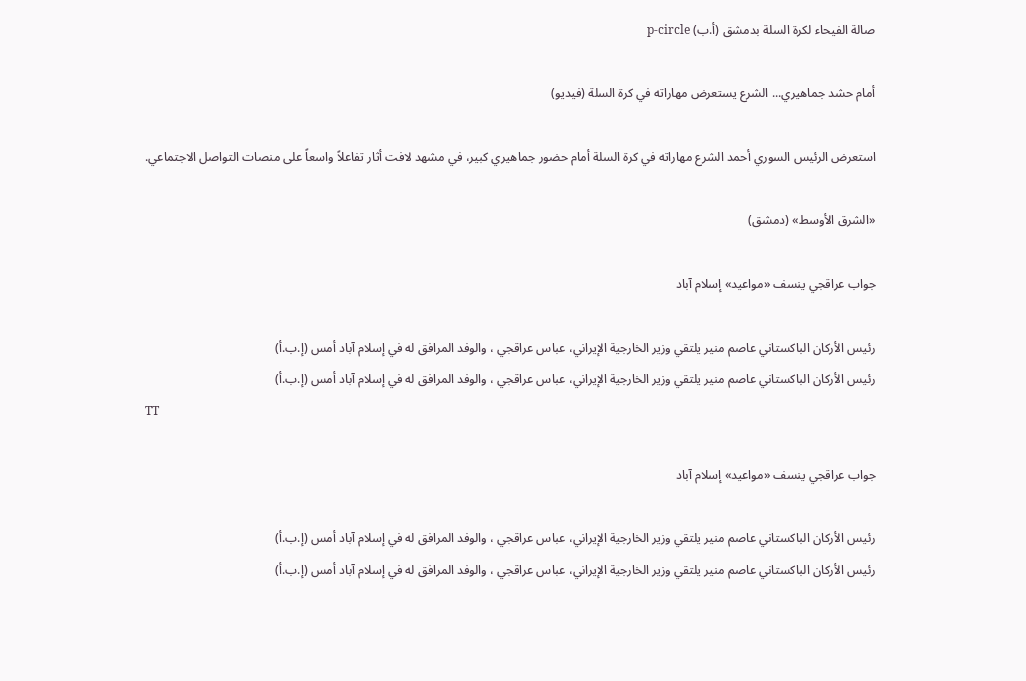صالة الفيحاء لكرة السلة بدمشق (أ.ب) p-circle

أمام حشد جماهيري... الشرع يستعرض مهاراته في كرة السلة (فيديو)

استعرض الرئيس السوري أحمد الشرع مهاراته في كرة السلة أمام حضور جماهيري كبير، في مشهد لافت أثار تفاعلاً واسعاً على منصات التواصل الاجتماعي.

«الشرق الأوسط» (دمشق)

جواب عراقجي ينسف «مواعيد» إسلام آباد

رئيس الأركان الباكستاني عاصم منير يلتقي وزير الخارجية الإيراني، عباس عراقجي ، والوفد المرافق له في إسلام آباد أمس (إ.ب.أ)
رئيس الأركان الباكستاني عاصم منير يلتقي وزير الخارجية الإيراني، عباس عراقجي ، والوفد المرافق له في إسلام آباد أمس (إ.ب.أ)
TT

جواب عراقجي ينسف «مواعيد» إسلام آباد

رئيس الأركان الباكستاني عاصم منير يلتقي وزير الخارجية الإيراني، عباس عراقجي ، والوفد المرافق له في إسلام آباد أمس (إ.ب.أ)
رئيس الأركان الباكستاني عاصم منير يلتقي وزير الخارجية الإيراني، عباس عراقجي ، والوفد المرافق له في إسلام آباد أمس (إ.ب.أ)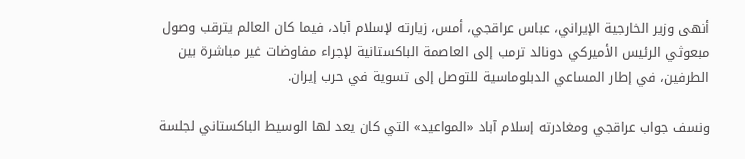أنهى وزير الخارجية الإيراني، عباس عراقجي، أمس، زيارته لإسلام آباد، فيما كان العالم يترقب وصول مبعوثي الرئيس الأميركي دونالد ترمب إلى العاصمة الباكستانية لإجراء مفاوضات غير مباشرة بين الطرفين، في إطار المساعي الدبلوماسية للتوصل إلى تسوية في حرب إيران.

ونسف جواب عراقجي ومغادرته إسلام آباد «المواعيد» التي كان يعد لها الوسيط الباكستاني لجلسة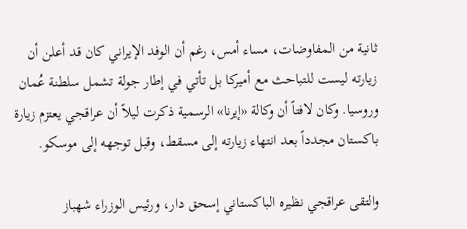ثانية من المفاوضات، مساء أمس، رغم أن الوفد الإيراني كان قد أعلن أن زيارته ليست للتباحث مع أميركا بل تأتي في إطار جولة تشمل سلطنة عُمان وروسيا. وكان لافتاً أن وكالة «إيرنا» الرسمية ذكرت ليلاً أن عراقجي يعتزم زيارة باكستان مجدداً بعد انتهاء زيارته إلى مسقط، وقبل توجهه إلى موسكو.

والتقى عراقجي نظيره الباكستاني إسحق دار، ورئيس الوزراء شهباز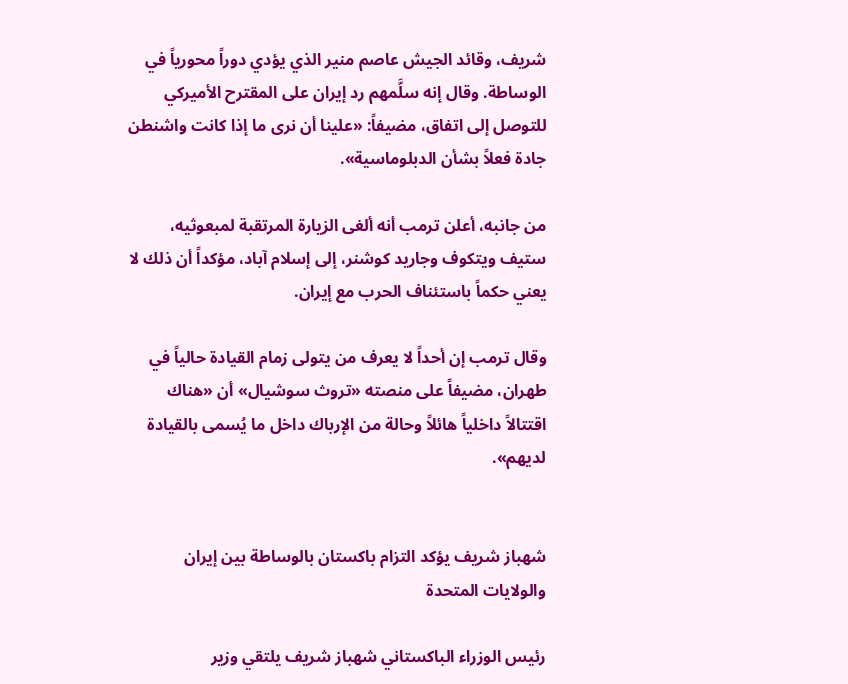شريف، وقائد الجيش عاصم منير الذي يؤدي دوراً محورياً في الوساطة. وقال إنه سلَّمهم رد إيران على المقترح الأميركي للتوصل إلى اتفاق، مضيفاً: «علينا أن نرى ما إذا كانت واشنطن جادة فعلاً بشأن الدبلوماسية».

من جانبه، أعلن ترمب أنه ألغى الزيارة المرتقبة لمبعوثيه، ستيف ويتكوف وجاريد كوشنر، إلى إسلام آباد، مؤكداً أن ذلك لا يعني حكماً باستئناف الحرب مع إيران.

وقال ترمب إن أحداً لا يعرف من يتولى زمام القيادة حالياً في طهران، مضيفاً على منصته «تروث سوشيال» أن «هناك اقتتالاً داخلياً هائلاً وحالة من الإرباك داخل ما يُسمى بالقيادة لديهم».


شهباز شريف يؤكد التزام باكستان بالوساطة بين إيران والولايات المتحدة

رئيس الوزراء الباكستاني شهباز شريف يلتقي وزير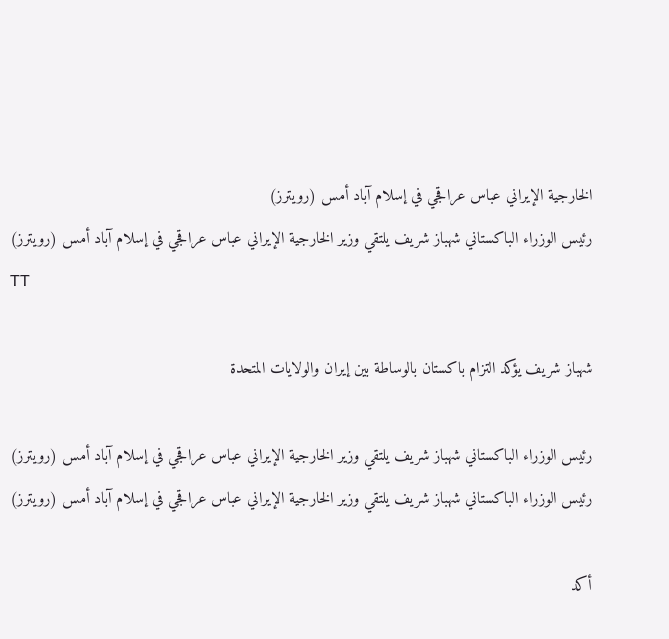الخارجية الإيراني عباس عراقجي في إسلام آباد أمس (رويترز)
رئيس الوزراء الباكستاني شهباز شريف يلتقي وزير الخارجية الإيراني عباس عراقجي في إسلام آباد أمس (رويترز)
TT

شهباز شريف يؤكد التزام باكستان بالوساطة بين إيران والولايات المتحدة

رئيس الوزراء الباكستاني شهباز شريف يلتقي وزير الخارجية الإيراني عباس عراقجي في إسلام آباد أمس (رويترز)
رئيس الوزراء الباكستاني شهباز شريف يلتقي وزير الخارجية الإيراني عباس عراقجي في إسلام آباد أمس (رويترز)

أكد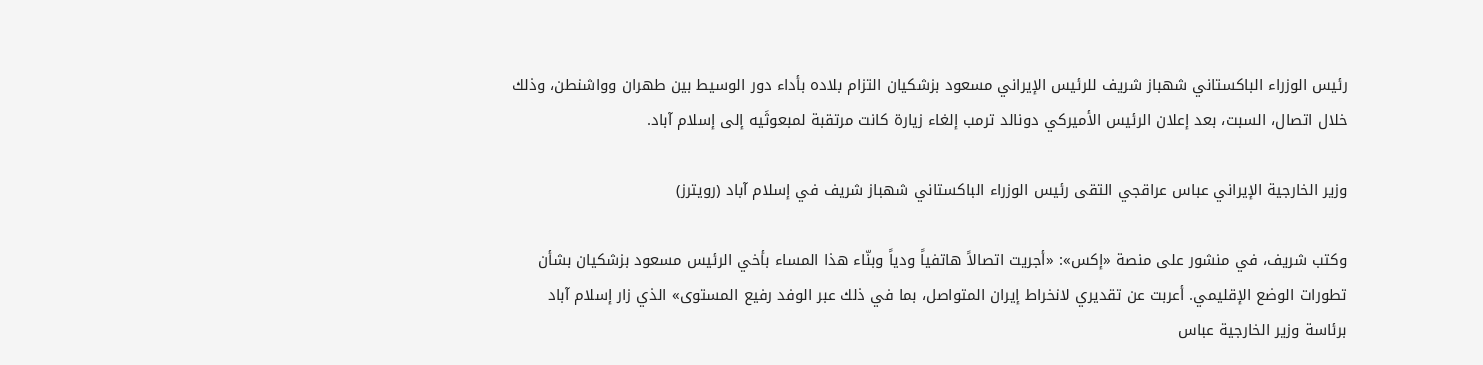رئيس الوزراء الباكستاني شهباز شريف للرئيس الإيراني مسعود بزشكيان التزام بلاده بأداء دور الوسيط بين طهران وواشنطن، وذلك خلال اتصال، السبت، بعد إعلان الرئيس الأميركي دونالد ترمب إلغاء زيارة كانت مرتقبة لمبعوثَيه إلى إسلام آباد.

وزير الخارجية الإيراني عباس عراقجي التقى رئيس الوزراء الباكستاني شهباز شريف في إسلام آباد (رويترز)

وكتب شريف، في منشور على منصة «إكس»: «أجريت اتصالاً هاتفياً ودياً وبنّاء هذا المساء بأخي الرئيس مسعود بزشكيان بشأن تطورات الوضع الإقليمي. أعربت عن تقديري لانخراط إيران المتواصل، بما في ذلك عبر الوفد رفيع المستوى» الذي زار إسلام آباد برئاسة وزير الخارجية عباس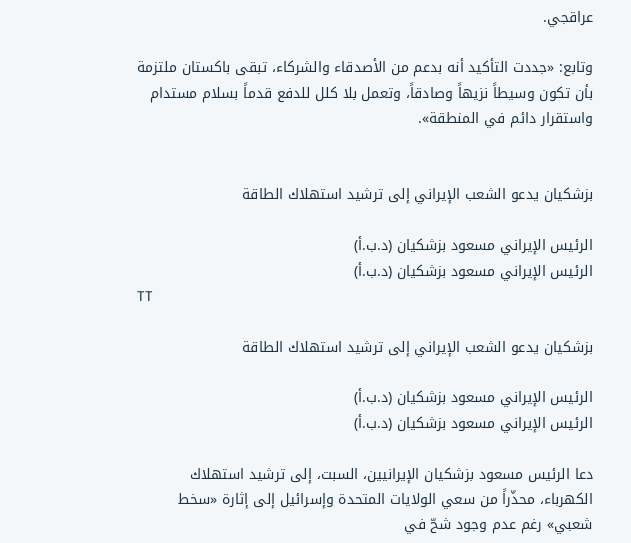عراقجي.

وتابع: «جددت التأكيد أنه بدعم من الأصدقاء والشركاء، تبقى باكستان ملتزمة بأن تكون وسيطاً نزيهاً وصادقاً، وتعمل بلا كلل للدفع قدماً بسلام مستدام واستقرار دائم في المنطقة».


بزشكيان يدعو الشعب الإيراني إلى ترشيد استهلاك الطاقة

الرئيس الإيراني مسعود ‌بزشكيان (د.ب.أ)
الرئيس الإيراني مسعود ‌بزشكيان (د.ب.أ)
TT

بزشكيان يدعو الشعب الإيراني إلى ترشيد استهلاك الطاقة

الرئيس الإيراني مسعود ‌بزشكيان (د.ب.أ)
الرئيس الإيراني مسعود ‌بزشكيان (د.ب.أ)

دعا الرئيس مسعود بزشكيان الإيرانيين، السبت، إلى ترشيد استهلاك الكهرباء، محذّراً من سعي الولايات المتحدة وإسرائيل إلى إثارة «سخط شعبي» رغم عدم وجود شحّ في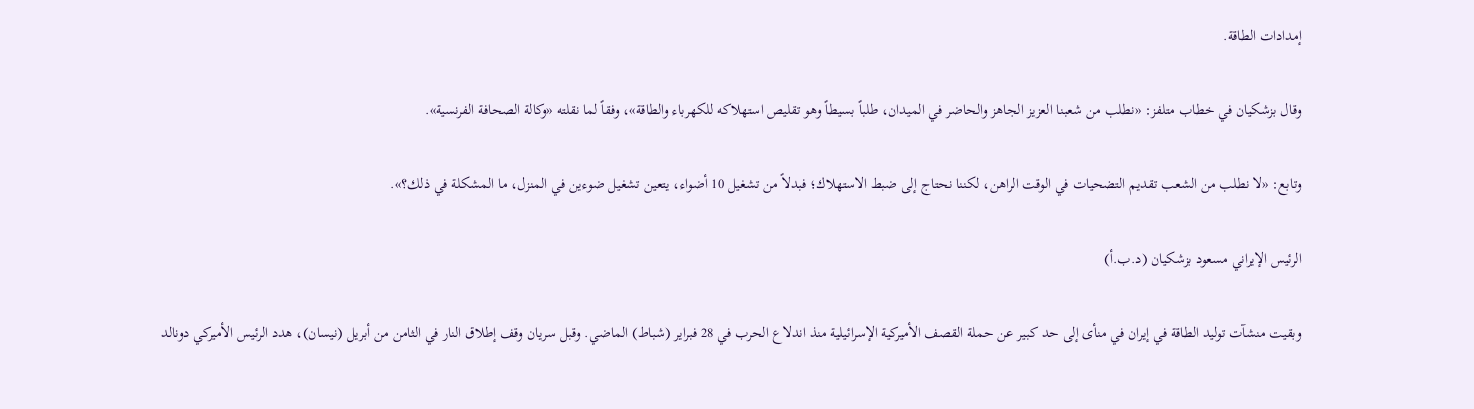إمدادات الطاقة.

وقال بزشكيان في خطاب متلفز: «نطلب من شعبنا العزيز الجاهز والحاضر في الميدان، طلباً بسيطاً وهو تقليص استهلاكه للكهرباء والطاقة»، وفقاً لما نقلته «وكالة الصحافة الفرنسية».

وتابع: «لا نطلب من الشعب تقديم التضحيات في الوقت الراهن، لكننا نحتاج إلى ضبط الاستهلاك؛ فبدلاً من تشغيل 10 أضواء، يتعين تشغيل ضوءين في المنزل، ما المشكلة في ذلك؟».

الرئيس الإيراني مسعود ‌بزشكيان (د.ب.أ)

وبقيت منشآت توليد الطاقة في إيران في منأى إلى حد كبير عن حملة القصف الأميركية الإسرائيلية منذ اندلاع الحرب في 28 فبراير (شباط) الماضي. وقبل سريان وقف إطلاق النار في الثامن من أبريل (نيسان)، هدد الرئيس الأميركي دونالد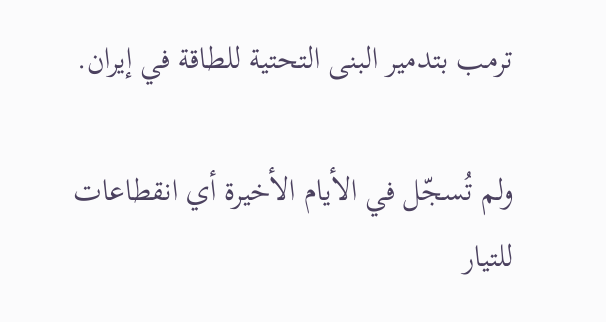ترمب بتدمير البنى التحتية للطاقة في إيران.

ولم تُسجّل في الأيام الأخيرة أي انقطاعات للتيار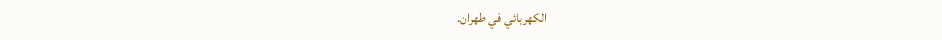الكهربائي في طهران.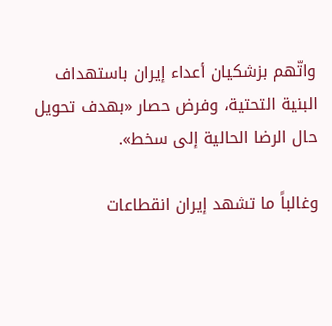واتّهم بزشكيان أعداء إيران باستهداف البنية التحتية، وفرض حصار «بهدف تحويل حال الرضا الحالية إلى سخط».

وغالباً ما تشهد إيران انقطاعات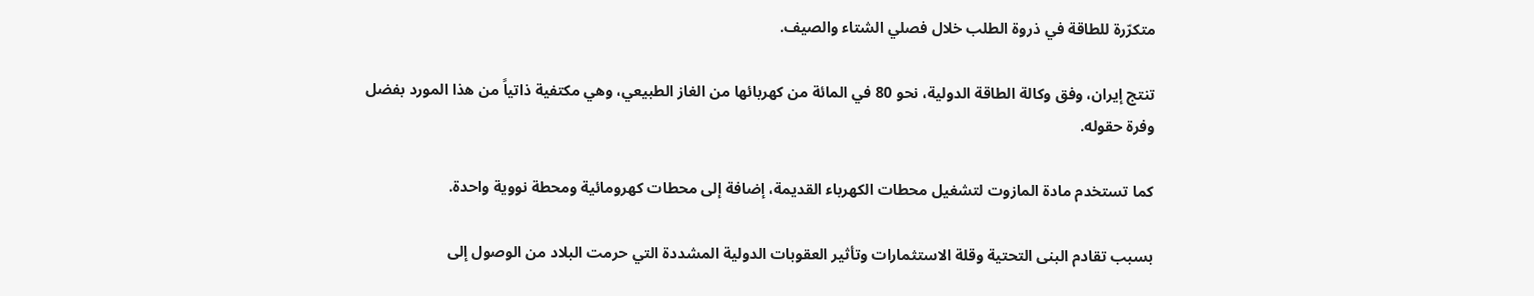متكرّرة للطاقة في ذروة الطلب خلال فصلي الشتاء والصيف.

تنتج إيران، وفق وكالة الطاقة الدولية، نحو 80 في المائة من كهربائها من الغاز الطبيعي، وهي مكتفية ذاتياً من هذا المورد بفضل وفرة حقوله.

كما تستخدم مادة المازوت لتشغيل محطات الكهرباء القديمة، إضافة إلى محطات كهرومائية ومحطة نووية واحدة.

بسبب تقادم البنى التحتية وقلة الاستثمارات وتأثير العقوبات الدولية المشددة التي حرمت البلاد من الوصول إلى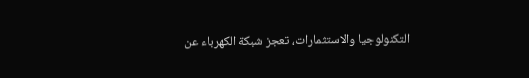التكنولوجيا والاستثمارات، تعجز شبكة الكهرباء عن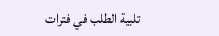تلبية الطلب في فترات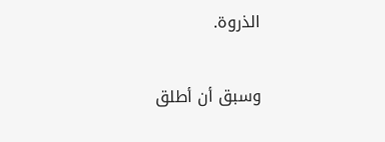الذروة.

وسبق أن أطلق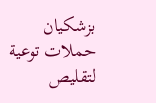بزشكيان حملات توعية لتقليص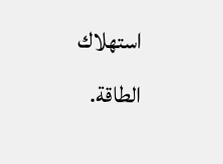استهلاك الطاقة.